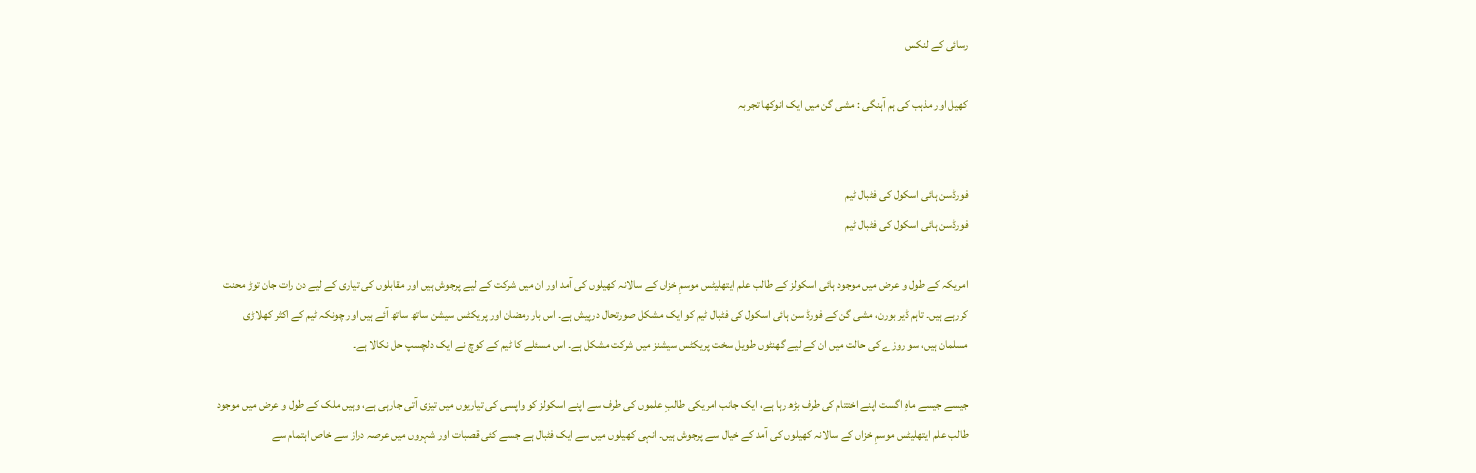رسائی کے لنکس

کھیل اور مذہب کی ہم آہنگی : مشی گن میں ایک انوکھا تجربہ


فورڈسن ہائی اسکول کی فٹبال ٹیم
فورڈسن ہائی اسکول کی فٹبال ٹیم

امریکہ کے طول و عرض میں موجود ہائی اسکولز کے طالب علم ایتھلیٹس موسمِ خزاں کے سالانہ کھیلوں کی آمد اور ان میں شرکت کے لیے پرجوش ہیں اور مقابلوں کی تیاری کے لیے دن رات جان توڑ محنت کررہے ہیں۔ تاہم ڈیر بورن، مشی گن کے فورڈ سن ہائی اسکول کی فٹبال ٹیم کو ایک مشکل صورتحال درپیش ہے۔ اس بار رمضان اور پریکٹس سیشن ساتھ ساتھ آئے ہیں اور چونکہ ٹیم کے اکثر کھلاڑی مسلمان ہیں، سو روزے کی حالت میں ان کے لیے گھنٹوں طویل سخت پریکٹس سیشنز میں شرکت مشکل ہے۔ اس مسئلے کا ٹیم کے کوچ نے ایک دلچسپ حل نکالا ہے۔

جیسے جیسے ماہِ اگست اپنے اختتام کی طرف بڑھ رہا ہے، ایک جانب امریکی طالبِ علموں کی طرف سے اپنے اسکولز کو واپسی کی تیاریوں میں تیزی آتی جارہی ہے، وہیں ملک کے طول و عرض میں موجود طالب علم ایتھلیٹس موسمِ خزاں کے سالانہ کھیلوں کی آمد کے خیال سے پرجوش ہیں۔ انہی کھیلوں میں سے ایک فٹبال ہے جسے کئی قصبات اور شہروں میں عرصہ دراز سے خاص اہتمام سے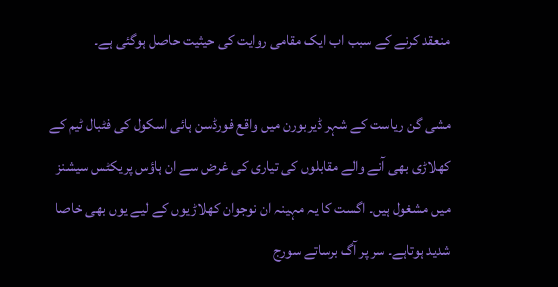منعقد کرنے کے سبب اب ایک مقامی روایت کی حیثیت حاصل ہوگئی ہے۔

مشی گن ریاست کے شہر ڈیربورن میں واقع فورڈسن ہائی اسکول کی فٹبال ٹیم کے کھلاڑی بھی آنے والے مقابلوں کی تیاری کی غرض سے ان ہاؤس پریکٹس سیشنز میں مشغول ہیں۔ اگست کا یہ مہینہ ان نوجوان کھلاڑیوں کے لیے یوں بھی خاصا شدید ہوتاہے۔ سر پر آگ برساتے سورج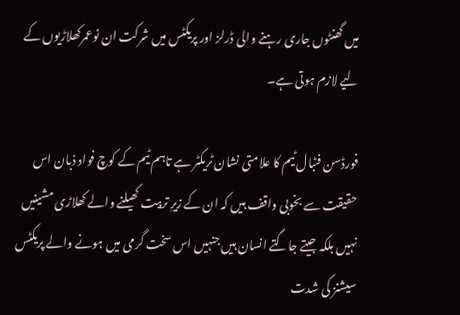میں گھنٹوں جاری رہنے والی ڈرلز اور پریکٹس میں شرکت ان نوعمرکھلاڑیوں کے لیے لازم ہوتی ہے۔

فورڈسن فٹبال ٹیم کا علامتی نشان ٹریکٹر ہے تاہم ٹیم کے کوچ فواد ذبان اس حقیقت سے بخوبی واقف ہیں کہ ان کے زیرِ تربیت کھیلنے والے کھلاڑی مشینیں نہیں بلکہ جیتے جاگتے انسان ہیں جنہیں اس سخت گرمی میں ہونے والے پریکٹس سیشنز کی شدت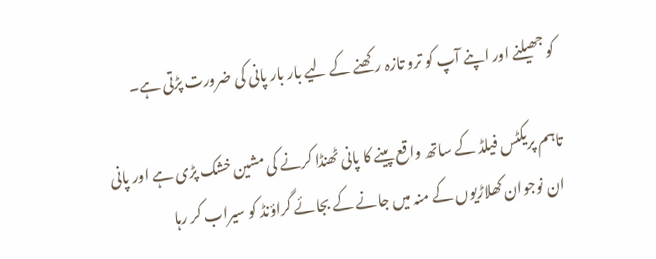کو جھیلنے اور اپنے آپ کو ترو تازہ رکھنے کے لیے بار بار پانی کی ضرورت پڑتی ہے۔

تاہم پریکٹس فیلڈ کے ساتھ واقع پینے کا پانی ٹھنڈا کرنے کی مشین خشک پڑی ہے اور پانی ان نوجوان کھلاڑیوں کے منہ میں جانے کے بجائے گراؤنڈ کو سیراب کر رہا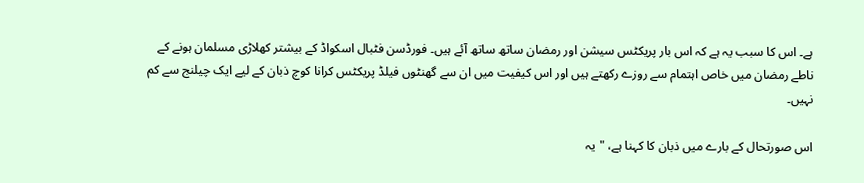ہے۔ اس کا سبب یہ ہے کہ اس بار پریکٹس سیشن اور رمضان ساتھ ساتھ آئے ہیں۔ فورڈسن فٹبال اسکواڈ کے بیشتر کھلاڑی مسلمان ہونے کے ناطے رمضان میں خاص اہتمام سے روزے رکھتے ہیں اور اس کیفیت میں ان سے گھنٹوں فیلڈ پریکٹس کرانا کوچ ذبان کے لیے ایک چیلنج سے کم نہیں۔

اس صورتحال کے بارے میں ذبان کا کہنا ہے، "یہ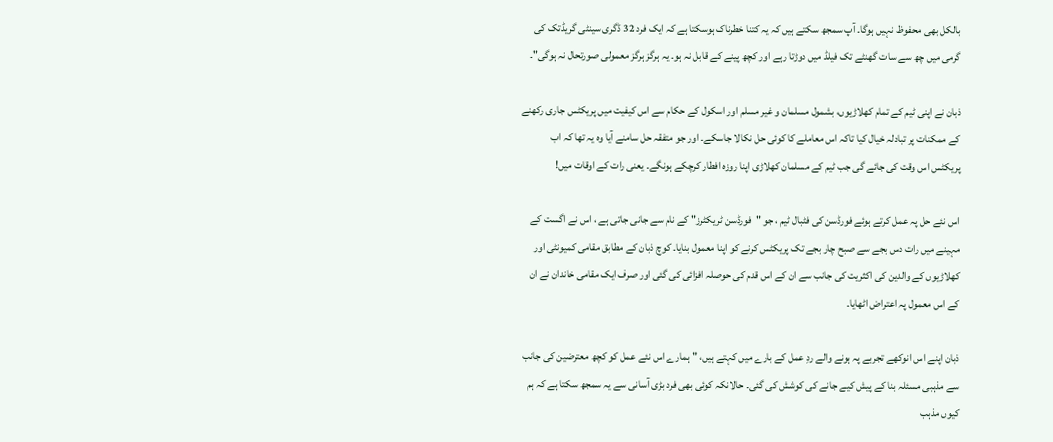بالکل بھی محفوظ نہیں ہوگا۔ آپ سمجھ سکتے ہیں کہ یہ کتنا خطرناک ہوسکتا ہے کہ ایک فرد 32 ڈگری سینٹی گریڈتک کی گرمی میں چھ سے سات گھنٹے تک فیلڈ میں دوڑتا رہے اور کچھ پینے کے قابل نہ ہو۔ یہ ہرگز ہرگز معمولی صورتحال نہ ہوگی"۔

ذبان نے اپنی ٹیم کے تمام کھلاڑیوں، بشمول مسلمان و غیر مسلم اور اسکول کے حکام سے اس کیفیت میں پریکٹس جاری رکھنے کے ممکنات پر تبادلہ خیال کیا تاکہ اس معاملے کا کوئی حل نکالا جاسکے۔ اور جو متفقہ حل سامنے آیا وہ یہ تھا کہ اب پریکٹس اس وقت کی جائے گی جب ٹیم کے مسلمان کھلاڑی اپنا روزہ افطار کرچکے ہونگے۔ یعنی رات کے اوقات میں!

اس نئے حل پہ عمل کرتے ہوئے فورڈسن کی فٹبال ٹیم ، جو "فورڈسن ٹریکٹرز" کے نام سے جانی جاتی ہے ، اس نے اگست کے مہینے میں رات دس بجے سے صبح چار بجے تک پریکٹس کرنے کو اپنا معمول بنایا۔ کوچ ذبان کے مطابق مقامی کمیونٹی اور کھلاڑیوں کے والدین کی اکثریت کی جانب سے ان کے اس قدم کی حوصلہ افزائی کی گئی اور صرف ایک مقامی خاندان نے ان کے اس معمول پہ اعتراض اٹھایا۔

ذبان اپنے اس انوکھے تجربے پہ ہونے والے ردِ عمل کے بارے میں کہتے ہیں، "ہمارے اس نئے عمل کو کچھ معترضین کی جانب سے مذہبی مسئلہ بنا کے پیش کیے جانے کی کوشش کی گئی۔ حالانکہ کوئی بھی فرد بڑی آسانی سے یہ سمجھ سکتا ہے کہ ہم کیوں مذہب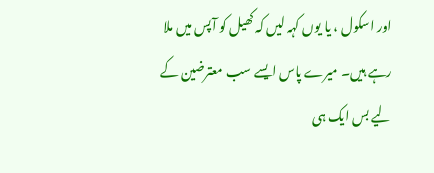اور اسکول ، یا یوں کہہ لیں کہ کھیل کو آپس میں ملا رہے ہیں۔ میرے پاس ایسے سب معترضین کے لیے بس ایک ہی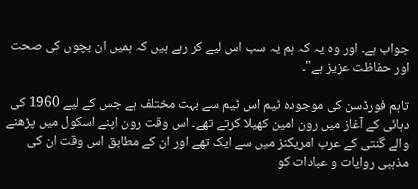جواب ہے۔ اور وہ یہ کہ ہم یہ سب اس لیے کر رہے ہیں کہ ہمیں ان بچوں کی صحت اور حفاظت عزیز ہے"۔

تاہم فورڈسن کی موجودہ ٹیم اس ٹیم سے بہت مختلف ہے جس کے لیے 1960 کی دہائی کے آغاز میں رون امین کھیلا کرتے تھے۔ اس وقت رون اپنے اسکول میں پڑھنے والے گنتی کے عرب امریکنز میں سے ایک تھے اور ان کے مطابق اس وقت ان کی مذہبی روایات و عبادات کو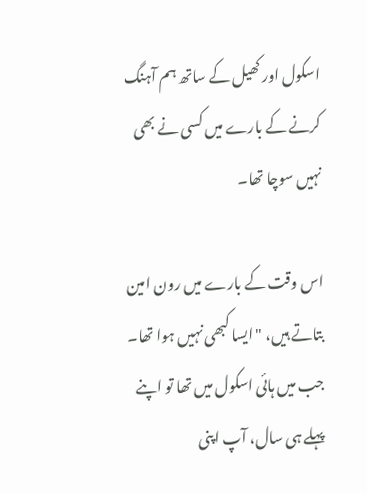اسکول اور کھیل کے ساتھ ہم آہنگ کرنے کے بارے میں کسی نے بھی نہیں سوچا تھا۔

اس وقت کے بارے میں رون امین بتاتے ہیں، "ایسا کبھی نہیں ہوا تھا۔ جب میں ہائی اسکول میں تھا تو اپنے پہلے ہی سال، آپ اپنی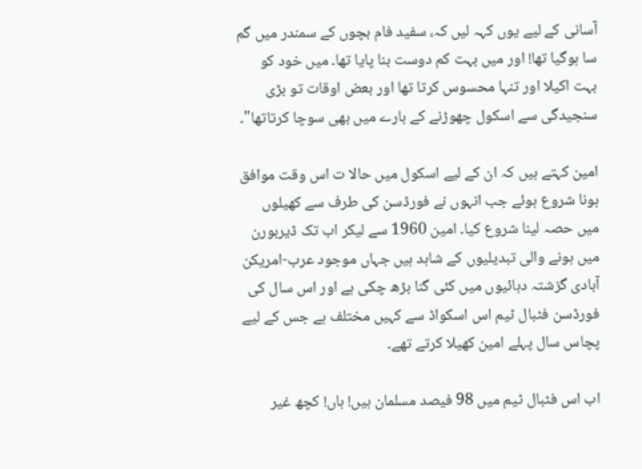آسانی کے لیے یوں کہہ لیں کہ، سفید فام بچوں کے سمندر میں گم سا ہوگیا تھا! اور میں بہت کم دوست بنا پایا تھا۔ میں خود کو بہت اکیلا اور تنہا محسوس کرتا تھا اور بعض اوقات تو بڑی سنجیدگی سے اسکول چھوڑنے کے بارے میں بھی سوچا کرتاتھا"۔

امین کہتے ہیں کہ ان کے لیے اسکول میں حالا ت اس وقت موافق ہونا شروع ہوئے جب انہوں نے فورڈسن کی طرف سے کھیلوں میں حصہ لینا شروع کیا۔ امین 1960 سے لیکر اب تک ڈیربورن میں ہونے والی تبدیلیوں کے شاہد ہیں جہاں موجود عرب-امریکن آبادی گزشتہ دہائیوں میں کئی گنا بڑھ چکی ہے اور اس سال کی فورڈسن فٹبال ٹیم اس اسکواڈ سے کہیں مختلف ہے جس کے لیے پچاس سال پہلے امین کھیلا کرتے تھے۔

اب اس فٹبال ٹیم میں 98 فیصد مسلمان ہیں! ہاں! کچھ غیر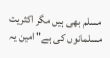مسلم بھی ہیں مگر اکثریت مسلمانوں کی ہے" امین یہ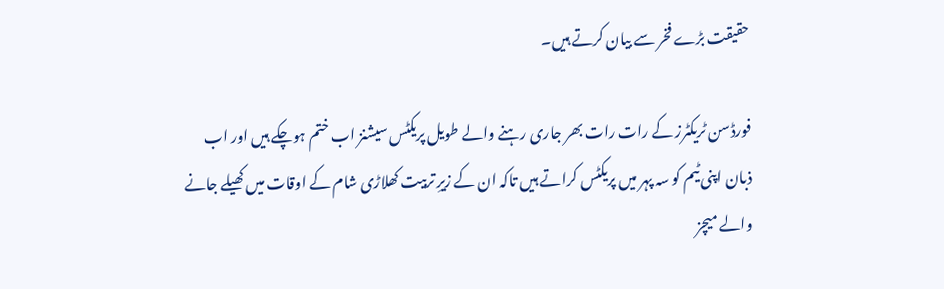حقیقت بڑے فخر سے بیان کرتے ہیں۔

فورڈسن ٹریکٹرز کے رات رات بھر جاری رہنے والے طویل پریکٹس سیشنز اب ختم ہوچکے ہیں اور اب ذبان اپنی ٹیم کو سہ پہر میں پریکٹس کراتے ہیں تاکہ ان کے زیرِ تربیت کھلاڑی شام کے اوقات میں کھیلے جانے والے میچز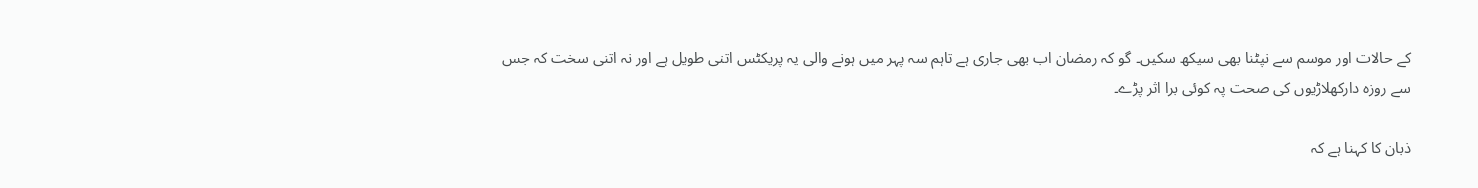کے حالات اور موسم سے نپٹنا بھی سیکھ سکیں۔ گو کہ رمضان اب بھی جاری ہے تاہم سہ پہر میں ہونے والی یہ پریکٹس اتنی طویل ہے اور نہ اتنی سخت کہ جس سے روزہ دارکھلاڑیوں کی صحت پہ کوئی برا اثر پڑے۔

ذبان کا کہنا ہے کہ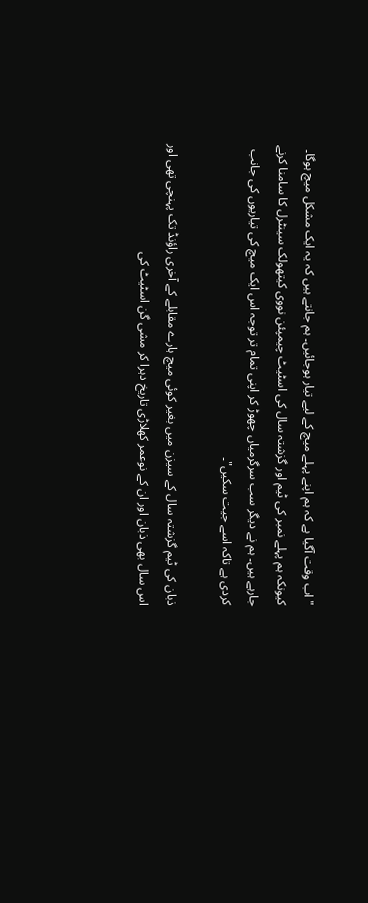"اب وقت آگیا ہے کہ ہم اپنے پہلے میچ کے لیے تیار ہوجائیں۔ ہم جانتے ہیں کہ یہ ایک مشکل میچ ہوگا۔ کیونکہ ہم پہلے نمبر کی ٹیم اور گزشتہ سال کی اسٹیٹ چیمپئن نووی کیتھولک سینٹرل کا سامنا کرنے جارہے ہیں۔ ہم نے دیگر سب سرگرمیاں چھوڑ کر اپنی تمام تر توجہ اس ایک میچ کی تیاریوں کی جانب کردی ہے تاکہ اسے جیت سکیں"۔

ذبان کی ٹیم گزشتہ سال کے سیزن میں بغیر کوئی میچ ہارے مقابلے کے آخری راؤنڈ تک پہنچی تھی اور اس سال بھی ذبان اور ان کے نوعمر کھلاڑی تاریخ دہرا کر مشی گن اسٹیٹ کی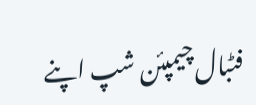فٹبال چیمپئن شپ اپنے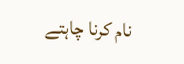نام کرنا چاہتے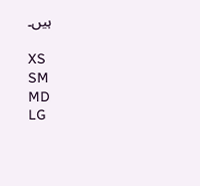ہیں۔

XS
SM
MD
LG